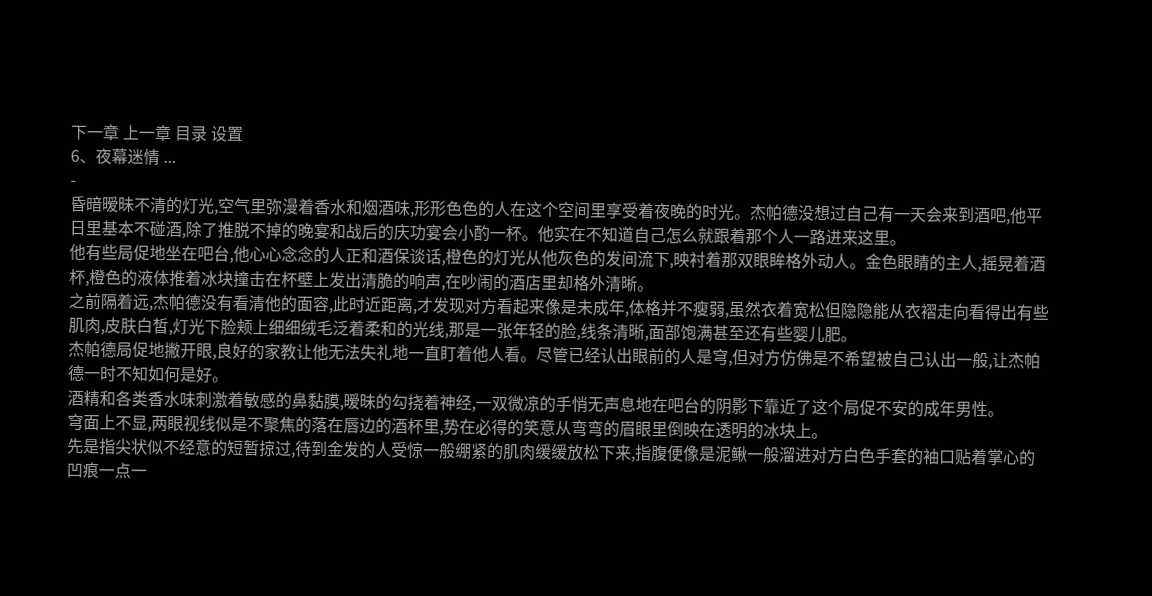下一章 上一章 目录 设置
6、夜幕迷情 ...
-
昏暗暧昧不清的灯光,空气里弥漫着香水和烟酒味,形形色色的人在这个空间里享受着夜晚的时光。杰帕德没想过自己有一天会来到酒吧,他平日里基本不碰酒,除了推脱不掉的晚宴和战后的庆功宴会小酌一杯。他实在不知道自己怎么就跟着那个人一路进来这里。
他有些局促地坐在吧台,他心心念念的人正和酒保谈话,橙色的灯光从他灰色的发间流下,映衬着那双眼眸格外动人。金色眼睛的主人,摇晃着酒杯,橙色的液体推着冰块撞击在杯壁上发出清脆的响声,在吵闹的酒店里却格外清晰。
之前隔着远,杰帕德没有看清他的面容,此时近距离,才发现对方看起来像是未成年,体格并不瘦弱,虽然衣着宽松但隐隐能从衣褶走向看得出有些肌肉,皮肤白皙,灯光下脸颊上细细绒毛泛着柔和的光线,那是一张年轻的脸,线条清晰,面部饱满甚至还有些婴儿肥。
杰帕德局促地撇开眼,良好的家教让他无法失礼地一直盯着他人看。尽管已经认出眼前的人是穹,但对方仿佛是不希望被自己认出一般,让杰帕德一时不知如何是好。
酒精和各类香水味刺激着敏感的鼻黏膜,暧昧的勾挠着神经,一双微凉的手悄无声息地在吧台的阴影下靠近了这个局促不安的成年男性。
穹面上不显,两眼视线似是不聚焦的落在唇边的酒杯里,势在必得的笑意从弯弯的眉眼里倒映在透明的冰块上。
先是指尖状似不经意的短暂掠过,待到金发的人受惊一般绷紧的肌肉缓缓放松下来,指腹便像是泥鳅一般溜进对方白色手套的袖口贴着掌心的凹痕一点一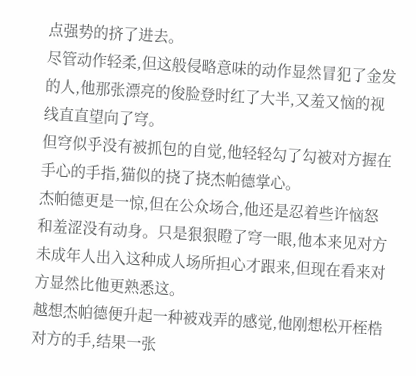点强势的挤了进去。
尽管动作轻柔,但这般侵略意味的动作显然冒犯了金发的人,他那张漂亮的俊脸登时红了大半,又羞又恼的视线直直望向了穹。
但穹似乎没有被抓包的自觉,他轻轻勾了勾被对方握在手心的手指,猫似的挠了挠杰帕德掌心。
杰帕德更是一惊,但在公众场合,他还是忍着些许恼怒和羞涩没有动身。只是狠狠瞪了穹一眼,他本来见对方未成年人出入这种成人场所担心才跟来,但现在看来对方显然比他更熟悉这。
越想杰帕德便升起一种被戏弄的感觉,他刚想松开桎梏对方的手,结果一张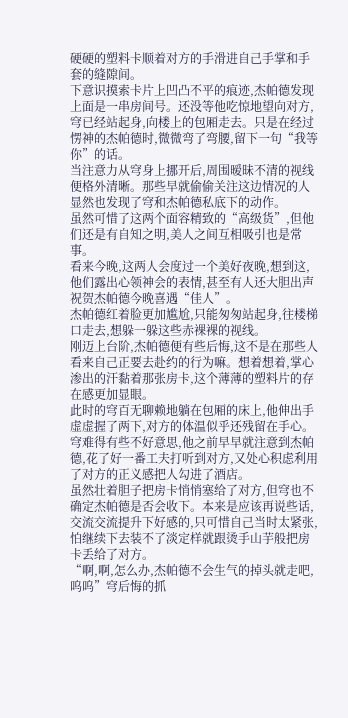硬硬的塑料卡顺着对方的手滑进自己手掌和手套的缝隙间。
下意识摸索卡片上凹凸不平的痕迹,杰帕德发现上面是一串房间号。还没等他吃惊地望向对方,穹已经站起身,向楼上的包厢走去。只是在经过愣神的杰帕德时,微微弯了弯腰,留下一句“我等你”的话。
当注意力从穹身上挪开后,周围暧昧不清的视线便格外清晰。那些早就偷偷关注这边情况的人显然也发现了穹和杰帕德私底下的动作。
虽然可惜了这两个面容精致的“高级货”,但他们还是有自知之明,美人之间互相吸引也是常事。
看来今晚,这两人会度过一个美好夜晚,想到这,他们露出心领神会的表情,甚至有人还大胆出声祝贺杰帕德今晚喜遇“佳人”。
杰帕德红着脸更加尴尬,只能匆匆站起身,往楼梯口走去,想躲一躲这些赤裸裸的视线。
刚迈上台阶,杰帕德便有些后悔,这不是在那些人看来自己正要去赴约的行为嘛。想着想着,掌心渗出的汗黏着那张房卡,这个薄薄的塑料片的存在感更加显眼。
此时的穹百无聊赖地躺在包厢的床上,他伸出手虚虚握了两下,对方的体温似乎还残留在手心。穹难得有些不好意思,他之前早早就注意到杰帕德,花了好一番工夫打听到对方,又处心积虑利用了对方的正义感把人勾进了酒店。
虽然壮着胆子把房卡悄悄塞给了对方,但穹也不确定杰帕德是否会收下。本来是应该再说些话,交流交流提升下好感的,只可惜自己当时太紧张,怕继续下去装不了淡定样就跟烫手山芋般把房卡丢给了对方。
“啊,啊,怎么办,杰帕德不会生气的掉头就走吧,呜呜”穹后悔的抓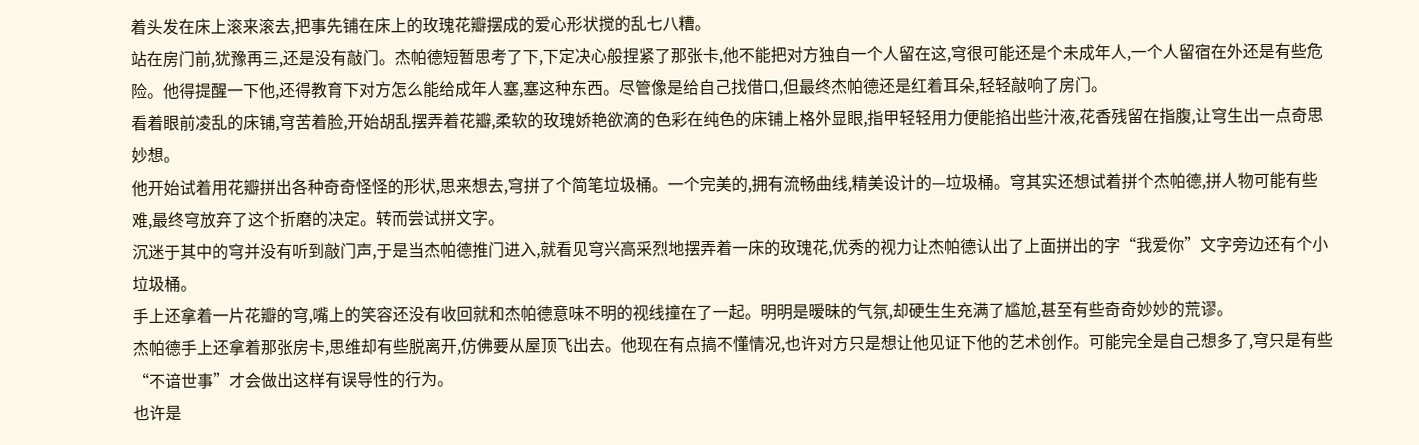着头发在床上滚来滚去,把事先铺在床上的玫瑰花瓣摆成的爱心形状搅的乱七八糟。
站在房门前,犹豫再三,还是没有敲门。杰帕德短暂思考了下,下定决心般捏紧了那张卡,他不能把对方独自一个人留在这,穹很可能还是个未成年人,一个人留宿在外还是有些危险。他得提醒一下他,还得教育下对方怎么能给成年人塞,塞这种东西。尽管像是给自己找借口,但最终杰帕德还是红着耳朵,轻轻敲响了房门。
看着眼前凌乱的床铺,穹苦着脸,开始胡乱摆弄着花瓣,柔软的玫瑰娇艳欲滴的色彩在纯色的床铺上格外显眼,指甲轻轻用力便能掐出些汁液,花香残留在指腹,让穹生出一点奇思妙想。
他开始试着用花瓣拼出各种奇奇怪怪的形状,思来想去,穹拼了个简笔垃圾桶。一个完美的,拥有流畅曲线,精美设计的—垃圾桶。穹其实还想试着拼个杰帕德,拼人物可能有些难,最终穹放弃了这个折磨的决定。转而尝试拼文字。
沉迷于其中的穹并没有听到敲门声,于是当杰帕德推门进入,就看见穹兴高采烈地摆弄着一床的玫瑰花,优秀的视力让杰帕德认出了上面拼出的字“我爱你”文字旁边还有个小垃圾桶。
手上还拿着一片花瓣的穹,嘴上的笑容还没有收回就和杰帕德意味不明的视线撞在了一起。明明是暧昧的气氛,却硬生生充满了尴尬,甚至有些奇奇妙妙的荒谬。
杰帕德手上还拿着那张房卡,思维却有些脱离开,仿佛要从屋顶飞出去。他现在有点搞不懂情况,也许对方只是想让他见证下他的艺术创作。可能完全是自己想多了,穹只是有些“不谙世事”才会做出这样有误导性的行为。
也许是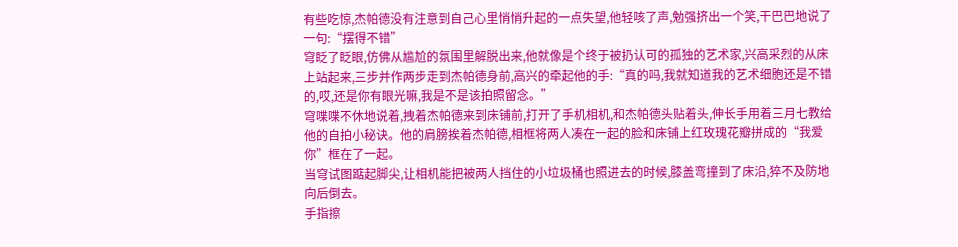有些吃惊,杰帕德没有注意到自己心里悄悄升起的一点失望,他轻咳了声,勉强挤出一个笑,干巴巴地说了一句:“摆得不错”
穹眨了眨眼,仿佛从尴尬的氛围里解脱出来,他就像是个终于被扔认可的孤独的艺术家,兴高采烈的从床上站起来,三步并作两步走到杰帕德身前,高兴的牵起他的手:“真的吗,我就知道我的艺术细胞还是不错的,哎,还是你有眼光嘛,我是不是该拍照留念。”
穹喋喋不休地说着,拽着杰帕德来到床铺前,打开了手机相机,和杰帕德头贴着头,伸长手用着三月七教给他的自拍小秘诀。他的肩膀挨着杰帕德,相框将两人凑在一起的脸和床铺上红玫瑰花瓣拼成的“我爱你”框在了一起。
当穹试图踮起脚尖,让相机能把被两人挡住的小垃圾桶也照进去的时候,膝盖弯撞到了床沿,猝不及防地向后倒去。
手指擦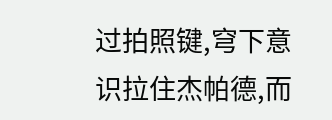过拍照键,穹下意识拉住杰帕德,而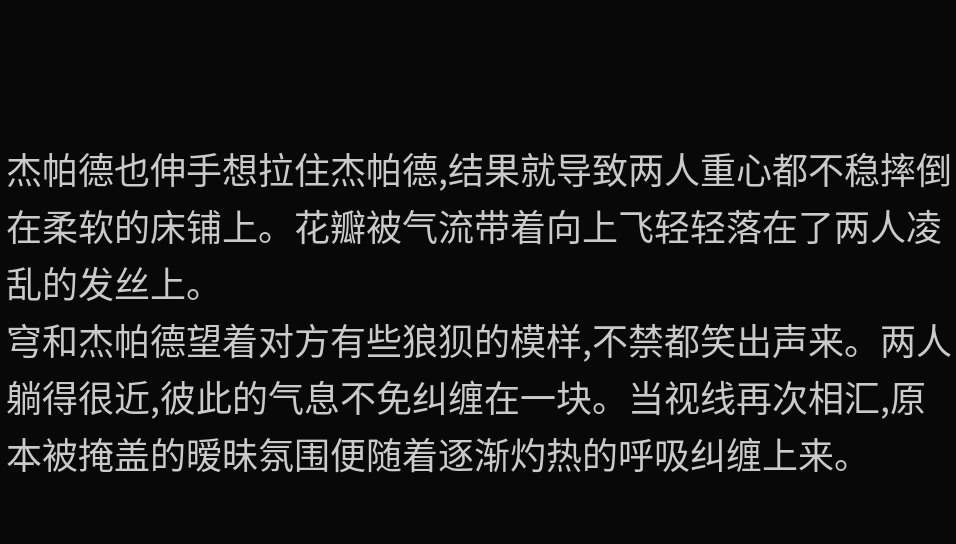杰帕德也伸手想拉住杰帕德,结果就导致两人重心都不稳摔倒在柔软的床铺上。花瓣被气流带着向上飞轻轻落在了两人凌乱的发丝上。
穹和杰帕德望着对方有些狼狈的模样,不禁都笑出声来。两人躺得很近,彼此的气息不免纠缠在一块。当视线再次相汇,原本被掩盖的暧昧氛围便随着逐渐灼热的呼吸纠缠上来。